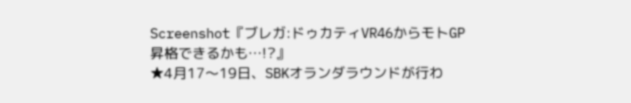Screenshot『ブレガ:ドゥカティVR46からモトGP昇格できるかも…!?』
★4月17〜19日、SBKオランダラウンドが行わ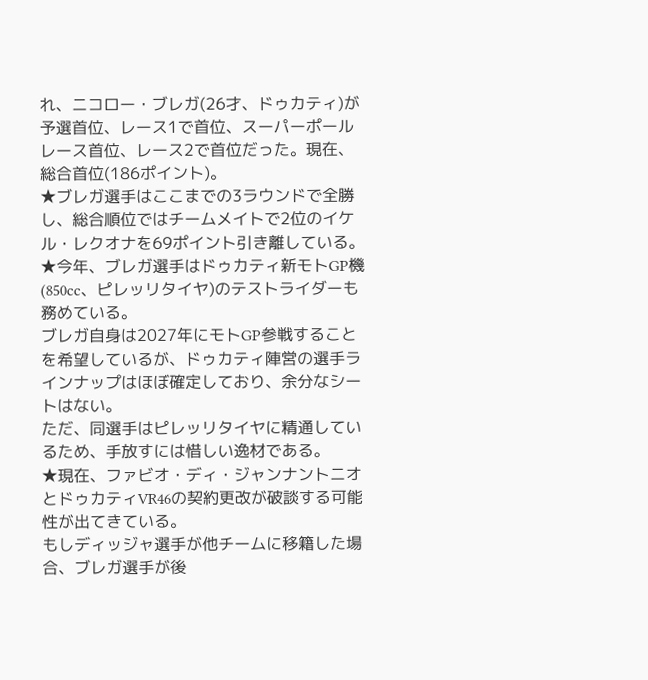れ、ニコロー・ブレガ(26才、ドゥカティ)が予選首位、レース1で首位、スーパーポールレース首位、レース2で首位だった。現在、総合首位(186ポイント)。
★ブレガ選手はここまでの3ラウンドで全勝し、総合順位ではチームメイトで2位のイケル・レクオナを69ポイント引き離している。
★今年、ブレガ選手はドゥカティ新モトGP機(850cc、ピレッリタイヤ)のテストライダーも務めている。
ブレガ自身は2027年にモトGP参戦することを希望しているが、ドゥカティ陣営の選手ラインナップはほぼ確定しており、余分なシートはない。
ただ、同選手はピレッリタイヤに精通しているため、手放すには惜しい逸材である。
★現在、ファビオ・ディ・ジャンナントニオとドゥカティVR46の契約更改が破談する可能性が出てきている。
もしディッジャ選手が他チームに移籍した場合、ブレガ選手が後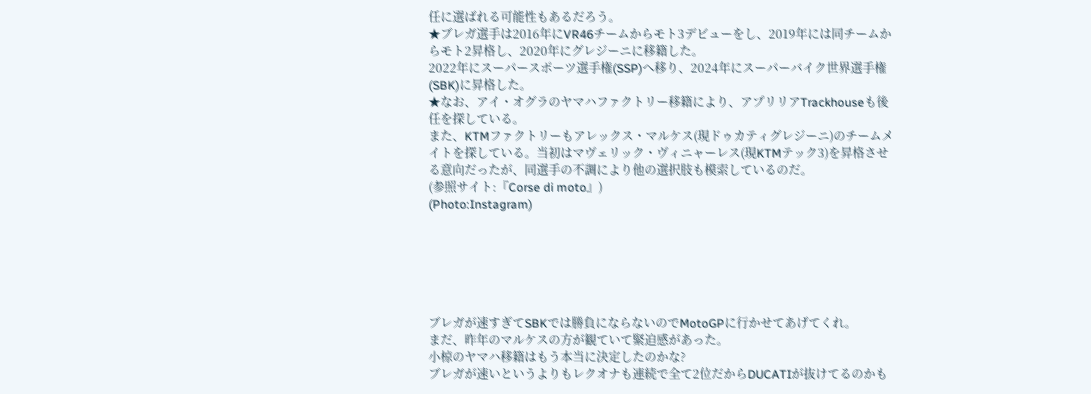任に選ばれる可能性もあるだろう。
★ブレガ選手は2016年にVR46チームからモト3デビューをし、2019年には同チームからモト2昇格し、2020年にグレジーニに移籍した。
2022年にスーパースポーツ選手権(SSP)へ移り、2024年にスーパーバイク世界選手権(SBK)に昇格した。
★なお、アイ・オグラのヤマハファクトリー移籍により、アプリリアTrackhouseも後任を探している。
また、KTMファクトリーもアレックス・マルケス(現ドゥカティグレジーニ)のチームメイトを探している。当初はマヴェリック・ヴィニャーレス(現KTMテック3)を昇格させる意向だったが、同選手の不調により他の選択肢も模索しているのだ。
(参照サイト:『Corse di moto』)
(Photo:Instagram)






ブレガが速すぎてSBKでは勝負にならないのでMotoGPに行かせてあげてくれ。
まだ、昨年のマルケスの方が観ていて緊迫感があった。
小椋のヤマハ移籍はもう本当に決定したのかな?
ブレガが速いというよりもレクオナも連続で全て2位だからDUCATIが抜けてるのかも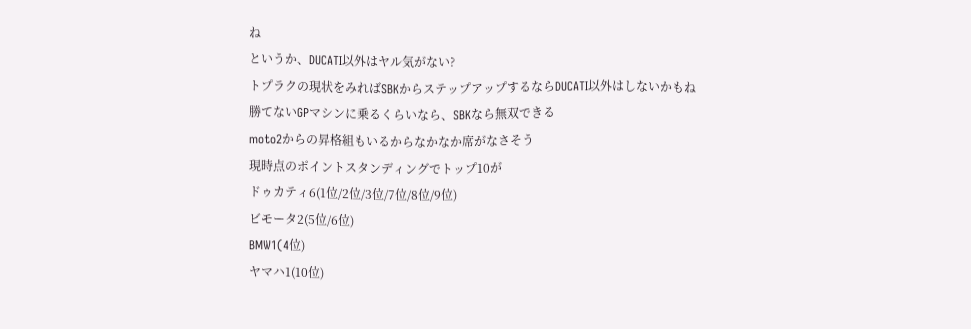ね
というか、DUCATI以外はヤル気がない?
トプラクの現状をみればSBKからステップアップするならDUCATI以外はしないかもね
勝てないGPマシンに乗るくらいなら、SBKなら無双できる
moto2からの昇格組もいるからなかなか席がなさそう
現時点のポイントスタンディングでトップ10が
ドゥカティ6(1位/2位/3位/7位/8位/9位)
ビモータ2(5位/6位)
BMW1(4位)
ヤマハ1(10位)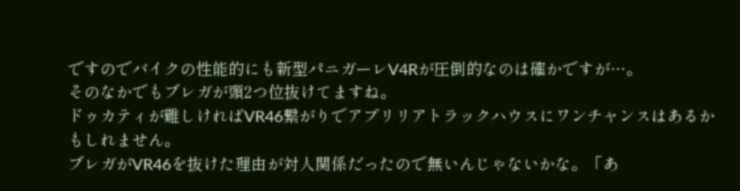ですのでバイクの性能的にも新型パニガーレV4Rが圧倒的なのは確かですが…。
そのなかでもブレガが頭2つ位抜けてますね。
ドゥカティが難しければVR46繋がりでアプリリアトラックハウスにワンチャンスはあるかもしれません。
ブレガがVR46を抜けた理由が対人関係だったので無いんじゃないかな。「あ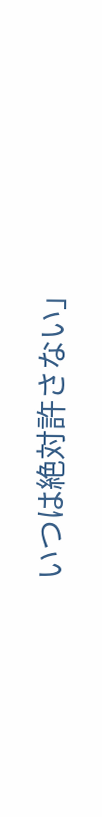いつは絶対許さない」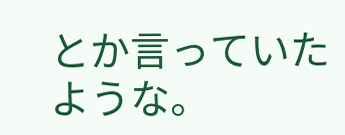とか言っていたような。